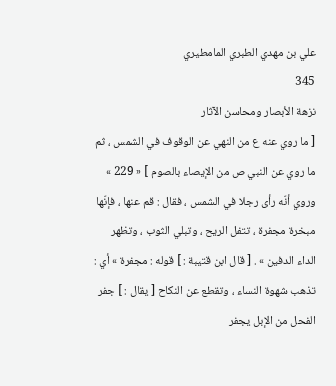علي بن مهدي الطبري المامطيري
345
نزهة الأبصار ومحاسن الآثار
[ ما روي عنه ع من النهي عن الوقوف في الشمس ، ثم ما روي عن النبي ص من الإيصاء بالصوم ] « 229 » وروي أنّه رأى رجلا في الشمس ، فقال : قم عنها ، فإنّها مبخرة مجفرة ، تتفل الريح ، وتبلي الثوب ، وتظهر الداء الدفين » . [ قال ابن قتيبة : ] قوله : مجفرة » أي : تذهب شهوة النساء ، وتقطع عن النكاح [ يقال : ] جفر الفحل من الإبل يجفر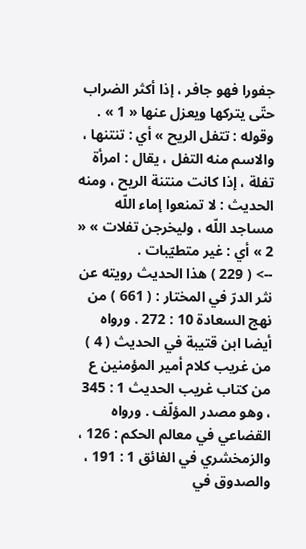جفورا فهو جافر ، إذا أكثر الضراب حتّى يتركها ويعزل عنها « 1 » . وقوله : تتفل الريح » أي : تنتنها ، والاسم منه التفل ، يقال : امرأة تفلة ، إذا كانت منتنة الريح ، ومنه الحديث : لا تمنعوا إماء اللّه مساجد اللّه ، وليخرجن تفلات » « 2 » أي : غير متطيّبات .
--> ( 229 ) هذا الحديث رويته عن نثر الدرّ في المختار : ( 661 ) من نهج السعادة 10 : 272 . ورواه أيضا ابن قتيبة في الحديث ( 4 ) من غريب كلام أمير المؤمنين ع من كتاب غريب الحديث 1 : 345 ، وهو مصدر المؤلّف . ورواه القضاعي في معالم الحكم : 126 ، والزمخشري في الفائق 1 : 191 ، والصدوق في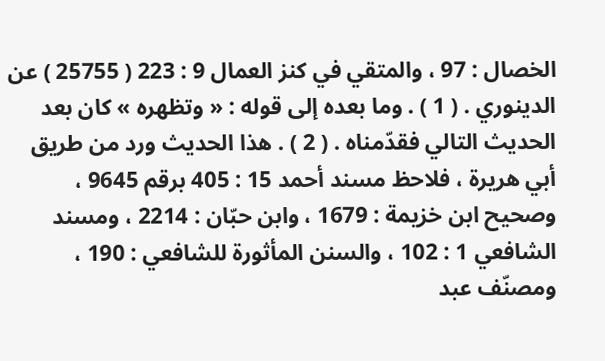الخصال : 97 ، والمتقي في كنز العمال 9 : 223 ( 25755 ) عن الدينوري . ( 1 ) . وما بعده إلى قوله : « وتظهره » كان بعد الحديث التالي فقدّمناه . ( 2 ) . هذا الحديث ورد من طريق أبي هريرة ، فلاحظ مسند أحمد 15 : 405 برقم 9645 ، وصحيح ابن خزيمة : 1679 ، وابن حبّان : 2214 ، ومسند الشافعي 1 : 102 ، والسنن المأثورة للشافعي : 190 ، ومصنّف عبد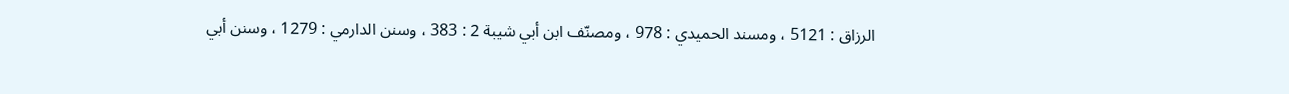الرزاق : 5121 ، ومسند الحميدي : 978 ، ومصنّف ابن أبي شيبة 2 : 383 ، وسنن الدارمي : 1279 ، وسنن أبي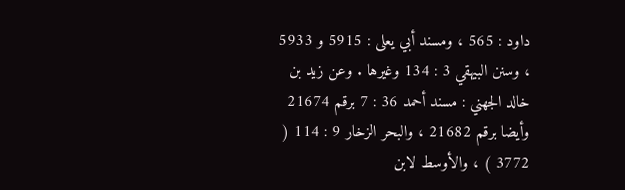داود : 565 ، ومسند أبي يعلى : 5915 و 5933 ، وسنن البيهقي 3 : 134 وغيرها . وعن زيد بن خالد الجهني : مسند أحمد 36 : 7 برقم 21674 وأيضا برقم 21682 ، والبحر الزخار 9 : 114 ( 3772 ) ، والأوسط لابن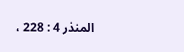المنذر 4 : 228 ،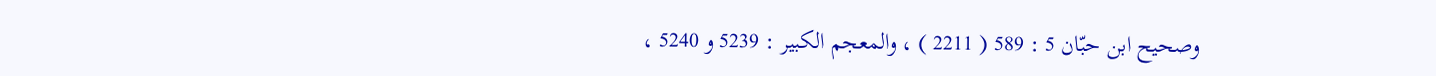وصحيح ابن حبّان 5 : 589 ( 2211 ) ، والمعجم الكبير : 5239 و 5240 ،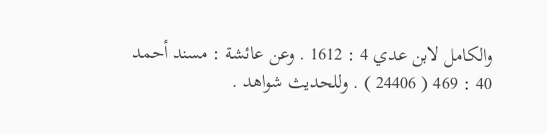والكامل لابن عدي 4 : 1612 . وعن عائشة : مسند أحمد 40 : 469 ( 24406 ) . وللحديث شواهد .